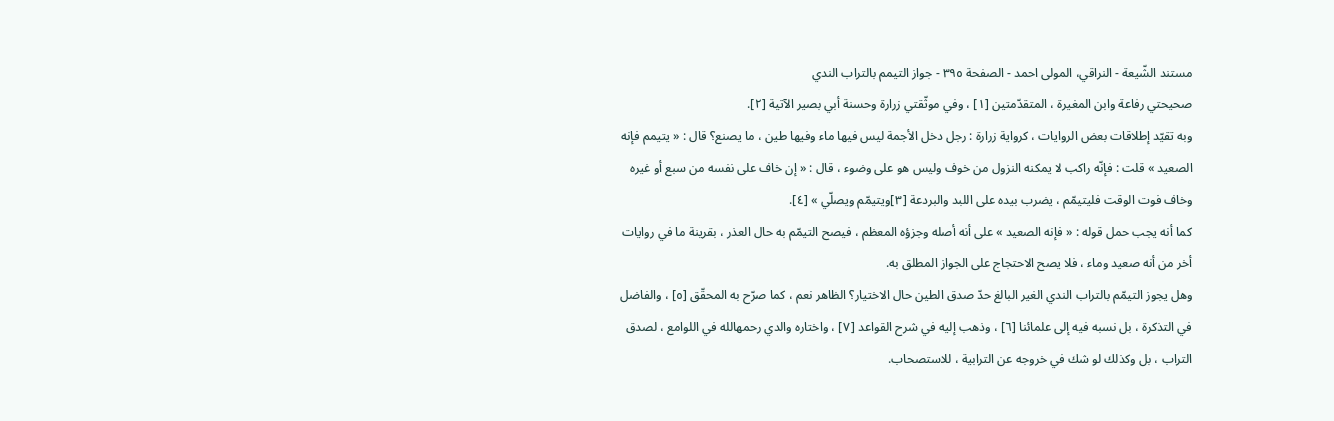مستند الشّيعة - النراقي، المولى احمد - الصفحة ٣٩٥ - جواز التيمم بالتراب الندي
صحيحتي رفاعة وابن المغيرة ، المتقدّمتين [١] ، وفي موثّقتي زرارة وحسنة أبي بصير الآتية [٢].
وبه تقيّد إطلاقات بعض الروايات ، كرواية زرارة : رجل دخل الأجمة ليس فيها ماء وفيها طين ، ما يصنع؟ قال : « يتيمم فإنه الصعيد » قلت : فإنّه راكب لا يمكنه النزول من خوف وليس هو على وضوء ، قال : « إن خاف على نفسه من سبع أو غيره وخاف فوت الوقت فليتيمّم ، يضرب بيده على اللبد والبردعة [٣]ويتيمّم ويصلّي » [٤].
كما أنه يجب حمل قوله : « فإنه الصعيد » على أنه أصله وجزؤه المعظم ، فيصح التيمّم به حال العذر ، بقرينة ما في روايات أخر من أنه صعيد وماء ، فلا يصح الاحتجاج على الجواز المطلق به.
وهل يجوز التيمّم بالتراب الندي الغير البالغ حدّ صدق الطين حال الاختيار؟ الظاهر نعم ، كما صرّح به المحقّق [٥] ، والفاضل في التذكرة ، بل نسبه فيه إلى علمائنا [٦] ، وذهب إليه في شرح القواعد [٧] ، واختاره والدي رحمهالله في اللوامع ، لصدق التراب ، بل وكذلك لو شك في خروجه عن الترابية ، للاستصحاب.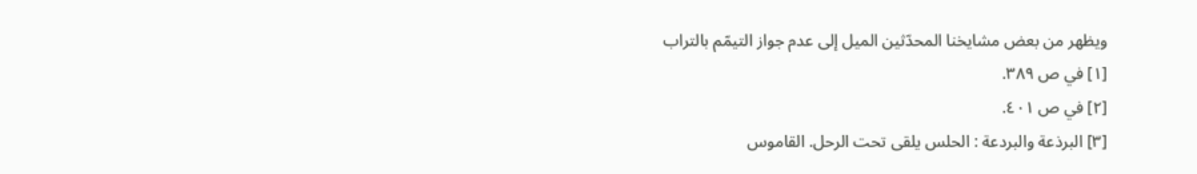ويظهر من بعض مشايخنا المحدّثين الميل إلى عدم جواز التيمّم بالتراب
[١] في ص ٣٨٩.
[٢] في ص ٤٠١.
[٣] البرذعة والبردعة : الحلس يلقى تحت الرحل. القاموس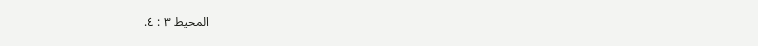المحيط ٣ : ٤.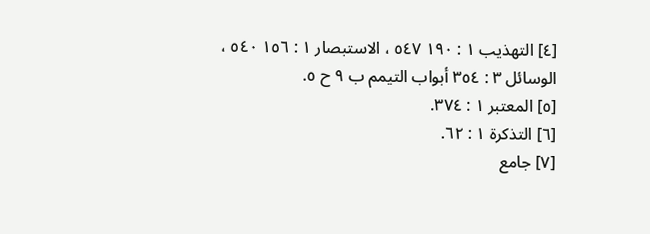[٤] التهذيب ١ : ١٩٠ ٥٤٧ ، الاستبصار ١ : ١٥٦ ٥٤٠ ، الوسائل ٣ : ٣٥٤ أبواب التيمم ب ٩ ح ٥.
[٥] المعتبر ١ : ٣٧٤.
[٦] التذكرة ١ : ٦٢.
[٧] جامع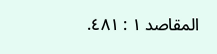المقاصد ١ : ٤٨١.